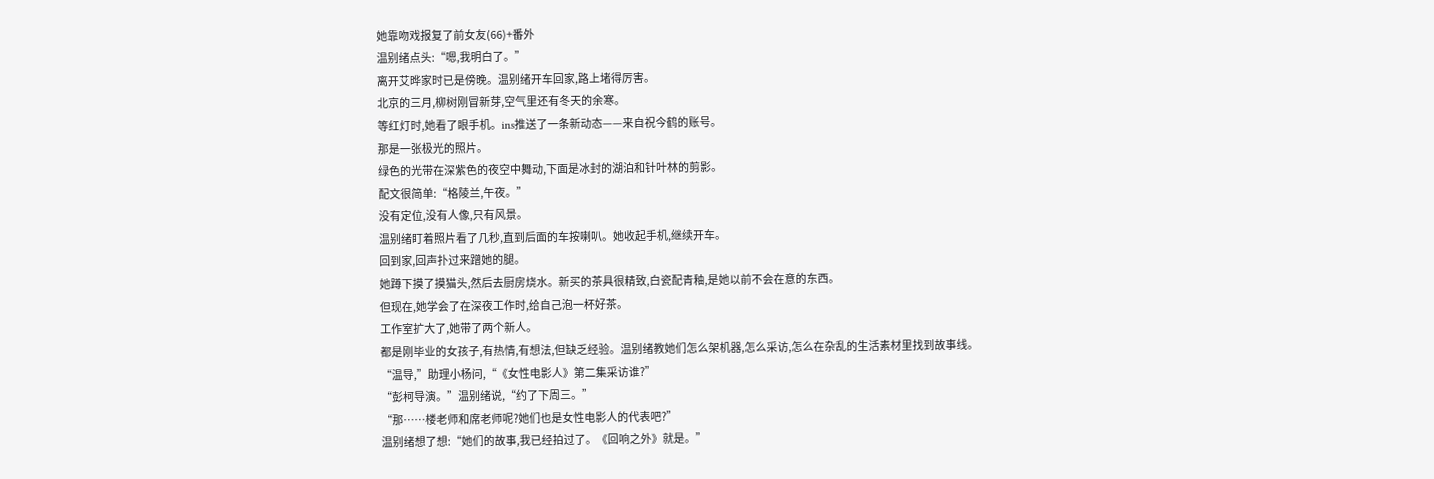她靠吻戏报复了前女友(66)+番外
温别绪点头:“嗯,我明白了。”
离开艾晔家时已是傍晚。温别绪开车回家,路上堵得厉害。
北京的三月,柳树刚冒新芽,空气里还有冬天的余寒。
等红灯时,她看了眼手机。ins推送了一条新动态——来自祝今鹤的账号。
那是一张极光的照片。
绿色的光带在深紫色的夜空中舞动,下面是冰封的湖泊和针叶林的剪影。
配文很简单:“格陵兰,午夜。”
没有定位,没有人像,只有风景。
温别绪盯着照片看了几秒,直到后面的车按喇叭。她收起手机,继续开车。
回到家,回声扑过来蹭她的腿。
她蹲下摸了摸猫头,然后去厨房烧水。新买的茶具很精致,白瓷配青釉,是她以前不会在意的东西。
但现在,她学会了在深夜工作时,给自己泡一杯好茶。
工作室扩大了,她带了两个新人。
都是刚毕业的女孩子,有热情,有想法,但缺乏经验。温别绪教她们怎么架机器,怎么采访,怎么在杂乱的生活素材里找到故事线。
“温导,”助理小杨问,“《女性电影人》第二集采访谁?”
“彭柯导演。”温别绪说,“约了下周三。”
“那……楼老师和席老师呢?她们也是女性电影人的代表吧?”
温别绪想了想:“她们的故事,我已经拍过了。《回响之外》就是。”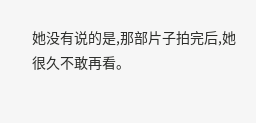她没有说的是,那部片子拍完后,她很久不敢再看。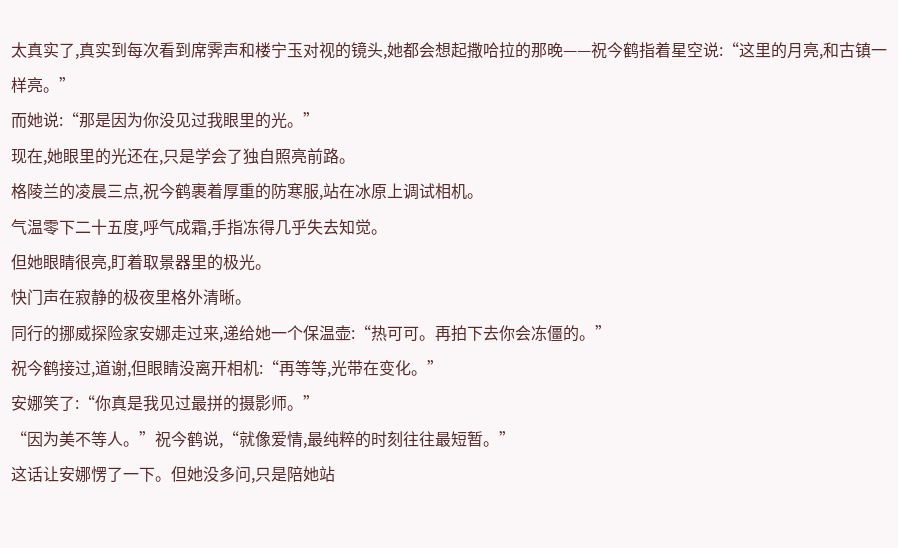太真实了,真实到每次看到席霁声和楼宁玉对视的镜头,她都会想起撒哈拉的那晚——祝今鹤指着星空说:“这里的月亮,和古镇一样亮。”
而她说:“那是因为你没见过我眼里的光。”
现在,她眼里的光还在,只是学会了独自照亮前路。
格陵兰的凌晨三点,祝今鹤裹着厚重的防寒服,站在冰原上调试相机。
气温零下二十五度,呼气成霜,手指冻得几乎失去知觉。
但她眼睛很亮,盯着取景器里的极光。
快门声在寂静的极夜里格外清晰。
同行的挪威探险家安娜走过来,递给她一个保温壶:“热可可。再拍下去你会冻僵的。”
祝今鹤接过,道谢,但眼睛没离开相机:“再等等,光带在变化。”
安娜笑了:“你真是我见过最拼的摄影师。”
“因为美不等人。”祝今鹤说,“就像爱情,最纯粹的时刻往往最短暂。”
这话让安娜愣了一下。但她没多问,只是陪她站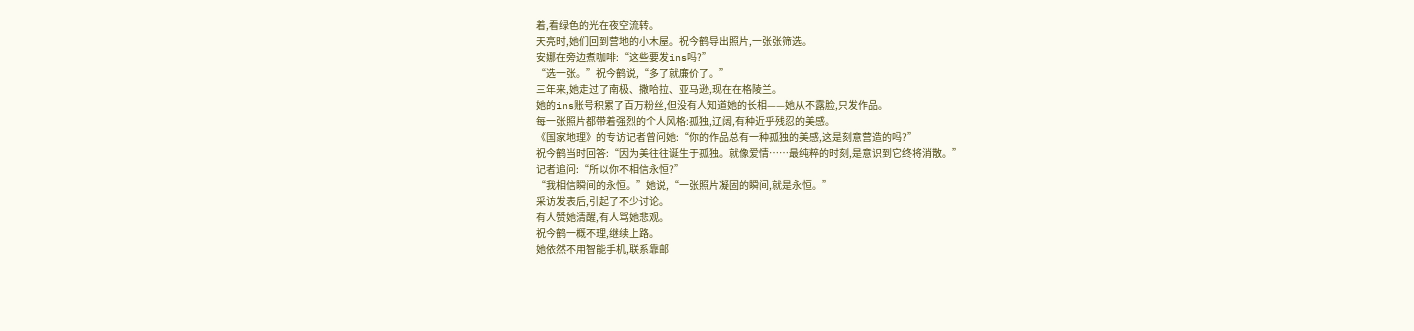着,看绿色的光在夜空流转。
天亮时,她们回到营地的小木屋。祝今鹤导出照片,一张张筛选。
安娜在旁边煮咖啡:“这些要发ins吗?”
“选一张。”祝今鹤说,“多了就廉价了。”
三年来,她走过了南极、撒哈拉、亚马逊,现在在格陵兰。
她的ins账号积累了百万粉丝,但没有人知道她的长相——她从不露脸,只发作品。
每一张照片都带着强烈的个人风格:孤独,辽阔,有种近乎残忍的美感。
《国家地理》的专访记者曾问她:“你的作品总有一种孤独的美感,这是刻意营造的吗?”
祝今鹤当时回答:“因为美往往诞生于孤独。就像爱情……最纯粹的时刻,是意识到它终将消散。”
记者追问:“所以你不相信永恒?”
“我相信瞬间的永恒。”她说,“一张照片凝固的瞬间,就是永恒。”
采访发表后,引起了不少讨论。
有人赞她清醒,有人骂她悲观。
祝今鹤一概不理,继续上路。
她依然不用智能手机,联系靠邮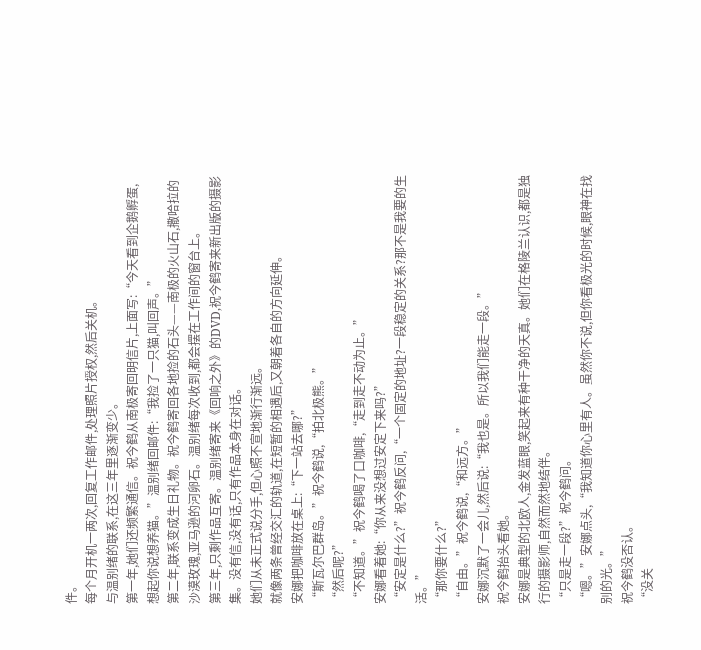件。
每个月开机一两次,回复工作邮件,处理照片授权,然后关机。
与温别绪的联系,在这三年里逐渐变少。
第一年,她们还频繁通信。祝今鹤从南极寄回明信片,上面写:“今天看到企鹅孵蛋,想起你说想养猫。”温别绪回邮件:“我捡了一只猫,叫回声。”
第二年,联系变成生日礼物。祝今鹤寄回各地捡的石头——南极的火山石,撒哈拉的沙漠玫瑰,亚马逊的河卵石。温别绪每次收到,都会摆在工作间的窗台上。
第三年,只剩作品互寄。温别绪寄来《回响之外》的DVD,祝今鹤寄来新出版的摄影集。没有信,没有话,只有作品本身在对话。
她们从未正式说分手,但心照不宣地渐行渐远。
就像两条曾经交汇的轨道,在短暂的相遇后,又朝着各自的方向延伸。
安娜把咖啡放在桌上:“下一站去哪?”
“斯瓦尔巴群岛。”祝今鹤说,“拍北极熊。”
“然后呢?”
“不知道。”祝今鹤喝了口咖啡,“走到走不动为止。”
安娜看着她:“你从来没想过安定下来吗?”
“安定是什么?”祝今鹤反问,“一个固定的地址?一段稳定的关系?那不是我要的生活。”
“那你要什么?”
“自由。”祝今鹤说,“和远方。”
安娜沉默了一会儿,然后说:“我也是。所以我们能走一段。”
祝今鹤抬头看她。
安娜是典型的北欧人,金发蓝眼,笑起来有种干净的天真。她们在格陵兰认识,都是独行的摄影师,自然而然地结伴。
“只是走一段?”祝今鹤问。
“嗯。”安娜点头,“我知道你心里有人。虽然你不说,但你看极光的时候,眼神在找别的光。”
祝今鹤没否认。
“没关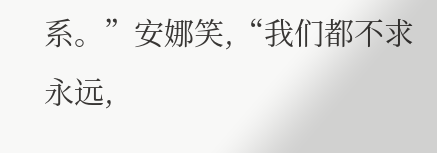系。”安娜笑,“我们都不求永远,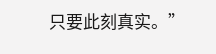只要此刻真实。”